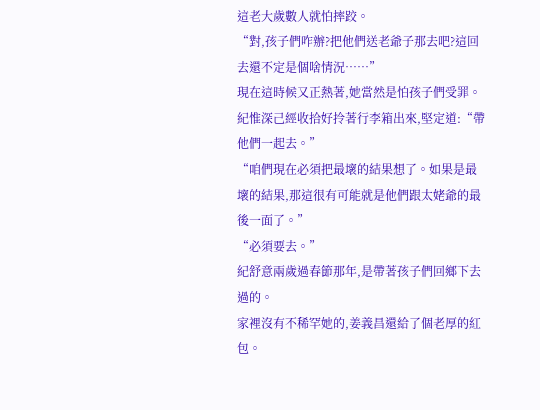這老大歲數人就怕摔跤。
“對,孩子們咋辦?把他們送老爺子那去吧?這回去還不定是個啥情況……”
現在這時候又正熱著,她當然是怕孩子們受罪。
紀惟深己經收拾好拎著行李箱出來,堅定道:“帶他們一起去。”
“咱們現在必須把最壞的結果想了。如果是最壞的結果,那這很有可能就是他們跟太姥爺的最後一面了。”
“必須要去。”
紀舒意兩歲過春節那年,是帶著孩子們回鄉下去過的。
家裡沒有不稀罕她的,姜義昌還給了個老厚的紅包。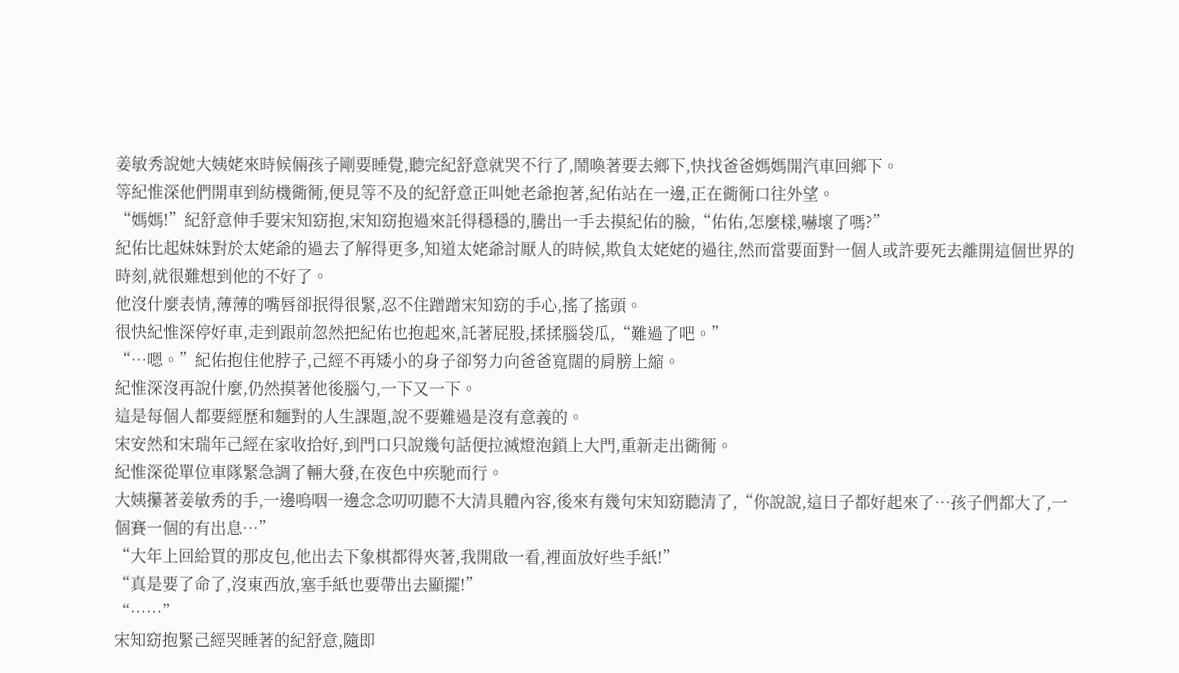姜敏秀說她大姨姥來時候倆孩子剛要睡覺,聽完紀舒意就哭不行了,鬧喚著要去鄉下,快找爸爸媽媽開汽車回鄉下。
等紀惟深他們開車到紡機衚衕,便見等不及的紀舒意正叫她老爺抱著,紀佑站在一邊,正在衚衕口往外望。
“媽媽!”紀舒意伸手要宋知窈抱,宋知窈抱過來託得穩穩的,騰出一手去摸紀佑的臉,“佑佑,怎麼樣,嚇壞了嗎?”
紀佑比起妹妹對於太姥爺的過去了解得更多,知道太姥爺討厭人的時候,欺負太姥姥的過往,然而當要面對一個人或許要死去離開這個世界的時刻,就很難想到他的不好了。
他沒什麼表情,薄薄的嘴唇卻抿得很緊,忍不住蹭蹭宋知窈的手心,搖了搖頭。
很快紀惟深停好車,走到跟前忽然把紀佑也抱起來,託著屁股,揉揉腦袋瓜,“難過了吧。”
“…嗯。”紀佑抱住他脖子,己經不再矮小的身子卻努力向爸爸寬闊的肩膀上縮。
紀惟深沒再說什麼,仍然摸著他後腦勺,一下又一下。
這是每個人都要經歷和麵對的人生課題,說不要難過是沒有意義的。
宋安然和宋瑞年己經在家收拾好,到門口只說幾句話便拉滅燈泡鎖上大門,重新走出衚衕。
紀惟深從單位車隊緊急調了輛大發,在夜色中疾馳而行。
大姨攥著姜敏秀的手,一邊嗚咽一邊念念叨叨聽不大清具體內容,後來有幾句宋知窈聽清了,“你說說,這日子都好起來了…孩子們都大了,一個賽一個的有出息…”
“大年上回給買的那皮包,他出去下象棋都得夾著,我開啟一看,裡面放好些手紙!”
“真是要了命了,沒東西放,塞手紙也要帶出去顯擺!”
“……”
宋知窈抱緊己經哭睡著的紀舒意,隨即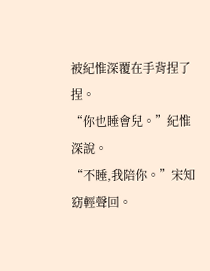被紀惟深覆在手背捏了捏。
“你也睡會兒。”紀惟深說。
“不睡,我陪你。”宋知窈輕聲回。